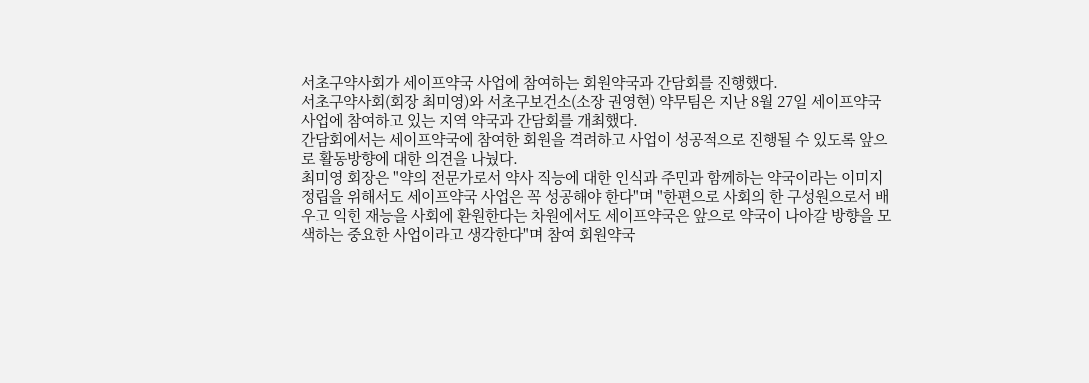서초구약사회가 세이프약국 사업에 참여하는 회원약국과 간담회를 진행했다.
서초구약사회(회장 최미영)와 서초구보건소(소장 권영현) 약무팀은 지난 8월 27일 세이프약국 사업에 참여하고 있는 지역 약국과 간담회를 개최했다.
간담회에서는 세이프약국에 참여한 회원을 격려하고 사업이 성공적으로 진행될 수 있도록 앞으로 활동방향에 대한 의견을 나눴다.
최미영 회장은 "약의 전문가로서 약사 직능에 대한 인식과 주민과 함께하는 약국이라는 이미지 정립을 위해서도 세이프약국 사업은 꼭 성공해야 한다"며 "한편으로 사회의 한 구성원으로서 배우고 익힌 재능을 사회에 환원한다는 차원에서도 세이프약국은 앞으로 약국이 나아갈 방향을 모색하는 중요한 사업이라고 생각한다"며 참여 회원약국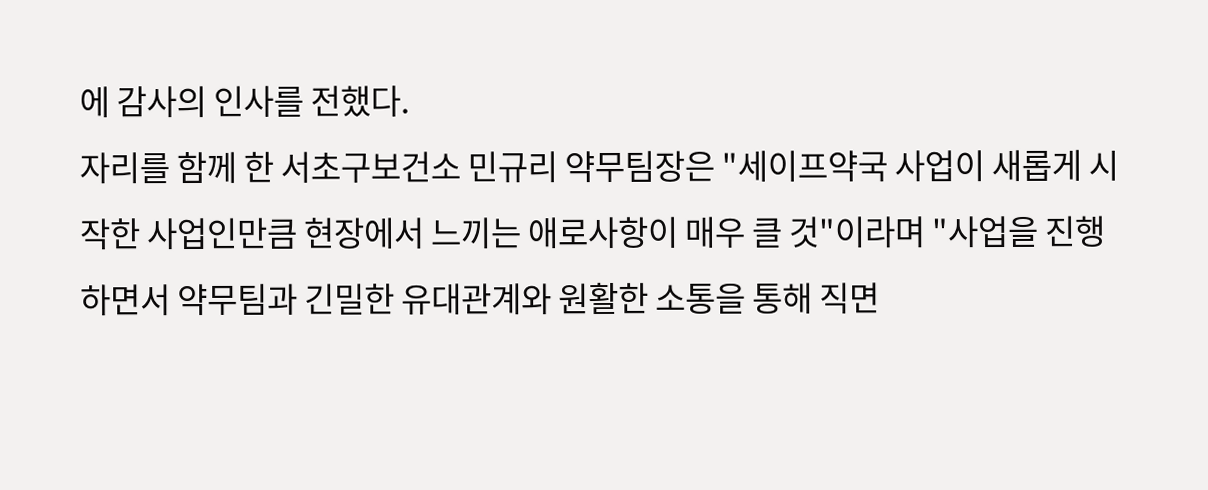에 감사의 인사를 전했다.
자리를 함께 한 서초구보건소 민규리 약무팀장은 "세이프약국 사업이 새롭게 시작한 사업인만큼 현장에서 느끼는 애로사항이 매우 클 것"이라며 "사업을 진행하면서 약무팀과 긴밀한 유대관계와 원활한 소통을 통해 직면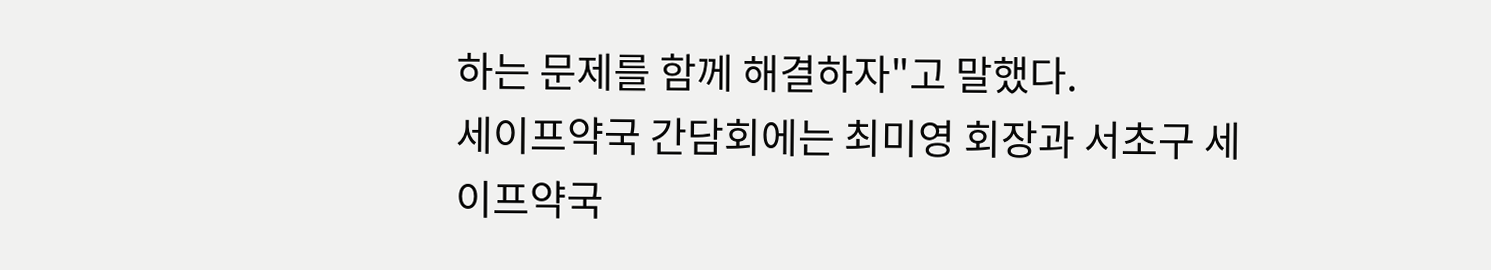하는 문제를 함께 해결하자"고 말했다.
세이프약국 간담회에는 최미영 회장과 서초구 세이프약국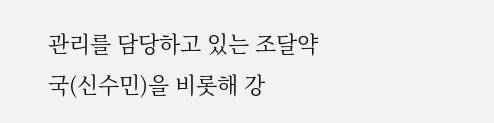관리를 담당하고 있는 조달약국(신수민)을 비롯해 강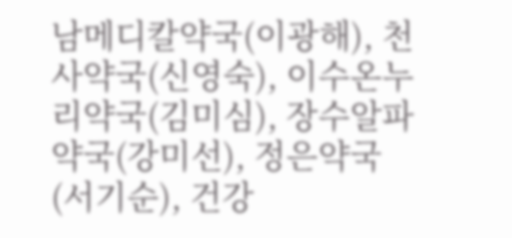남메디칼약국(이광해), 천사약국(신영숙), 이수온누리약국(김미심), 장수알파약국(강미선), 정은약국(서기순), 건강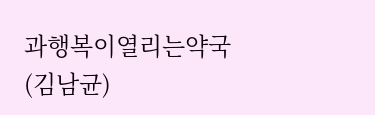과행복이열리는약국(김남균)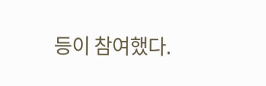등이 참여했다.